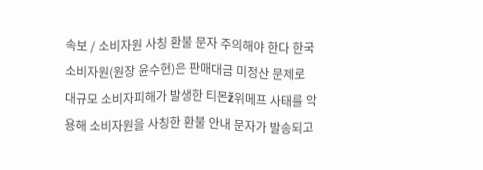속보 / 소비자원 사칭 환불 문자 주의해야 한다 한국소비자원(원장 윤수현)은 판매대금 미정산 문제로 대규모 소비자피해가 발생한 티몬ž위메프 사태를 악용해 소비자원을 사칭한 환불 안내 문자가 발송되고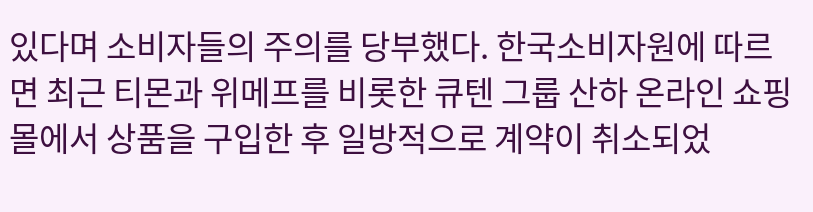있다며 소비자들의 주의를 당부했다. 한국소비자원에 따르면 최근 티몬과 위메프를 비롯한 큐텐 그룹 산하 온라인 쇼핑몰에서 상품을 구입한 후 일방적으로 계약이 취소되었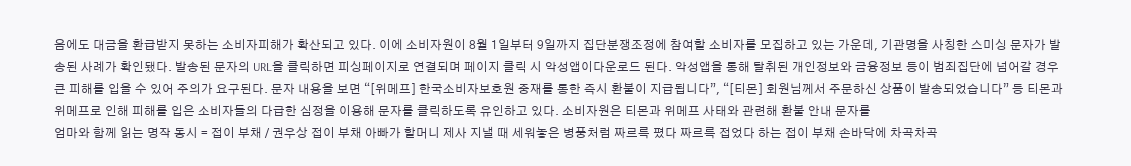음에도 대금을 환급받지 못하는 소비자피해가 확산되고 있다. 이에 소비자원이 8월 1일부터 9일까지 집단분쟁조정에 참여할 소비자를 모집하고 있는 가운데, 기관명을 사칭한 스미싱 문자가 발송된 사례가 확인됐다. 발송된 문자의 URL을 클릭하면 피싱페이지로 연결되며 페이지 클릭 시 악성앱이다운로드 된다. 악성앱을 통해 탈취된 개인정보와 금융정보 등이 범죄집단에 넘어갈 경우 큰 피해를 입을 수 있어 주의가 요구된다. 문자 내용을 보면 “[위메프] 한국소비자보호원 중재를 통한 즉시 환불이 지급됩니다”, “[티몬] 회원님께서 주문하신 상품이 발송되었습니다” 등 티몬과 위메프로 인해 피해를 입은 소비자들의 다급한 심정을 이용해 문자를 클릭하도록 유인하고 있다. 소비자원은 티몬과 위메프 사태와 관련해 환불 안내 문자를
엄마와 함께 읽는 명작 동시 = 접이 부채 / 권우상 접이 부채 아빠가 할머니 제사 지낼 때 세워놓은 병풍처럼 짜르륵 폈다 짜르륵 접었다 하는 접이 부채 손바닥에 차곡차곡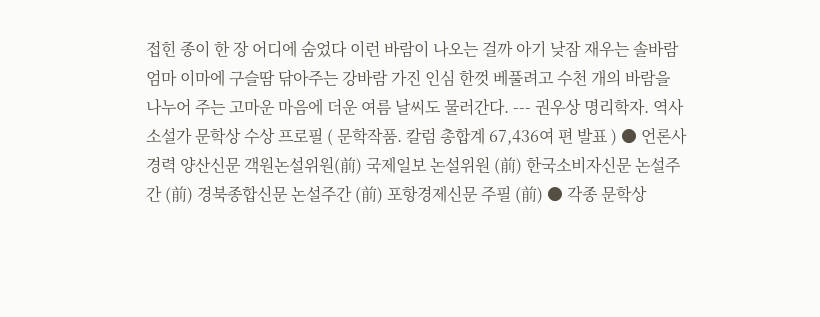접힌 종이 한 장 어디에 숨었다 이런 바람이 나오는 걸까 아기 낮잠 재우는 솔바람 엄마 이마에 구슬땀 닦아주는 강바람 가진 인심 한껏 베풀려고 수천 개의 바람을 나누어 주는 고마운 마음에 더운 여름 날씨도 물러간다. --- 권우상 명리학자. 역사소설가 문학상 수상 프로필 ( 문학작품. 칼럼 총합계 67,436여 편 발표 ) ● 언론사 경력 양산신문 객원논설위원(前) 국제일보 논설위원 (前) 한국소비자신문 논설주간 (前) 경북종합신문 논설주간 (前) 포항경제신문 주필 (前) ● 각종 문학상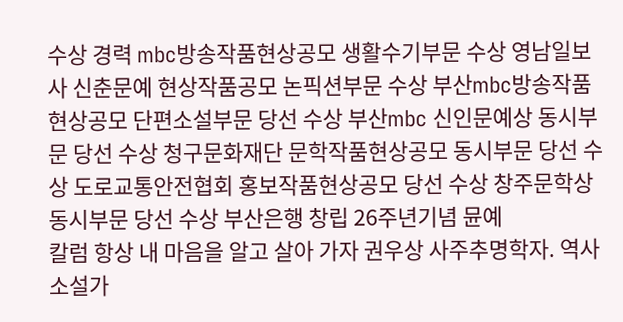수상 경력 mbc방송작품현상공모 생활수기부문 수상 영남일보사 신춘문예 현상작품공모 논픽션부문 수상 부산mbc방송작품현상공모 단편소설부문 당선 수상 부산mbc 신인문예상 동시부문 당선 수상 청구문화재단 문학작품현상공모 동시부문 당선 수상 도로교통안전협회 홍보작품현상공모 당선 수상 창주문학상 동시부문 당선 수상 부산은행 창립 26주년기념 뮨예
칼럼 항상 내 마음을 알고 살아 가자 권우상 사주추명학자. 역사소설가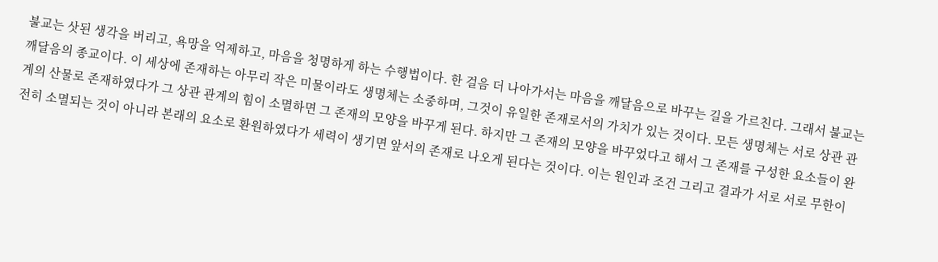불교는 삿된 생각을 버리고, 욕망을 억제하고, 마음을 청명하게 하는 수행법이다. 한 걸음 더 나아가서는 마음을 깨달음으로 바꾸는 길을 가르친다. 그래서 불교는 깨달음의 종교이다. 이 세상에 존재하는 아무리 작은 미물이라도 생명체는 소중하며, 그것이 유일한 존재로서의 가치가 있는 것이다. 모든 생명체는 서로 상관 관계의 산물로 존재하였다가 그 상관 관계의 힘이 소멸하면 그 존재의 모양을 바꾸게 된다. 하지만 그 존재의 모양을 바꾸었다고 해서 그 존재를 구성한 요소들이 완전히 소멸되는 것이 아니라 본래의 요소로 환원하였다가 세력이 생기면 앞서의 존재로 나오게 된다는 것이다. 이는 원인과 조건 그리고 결과가 서로 서로 무한이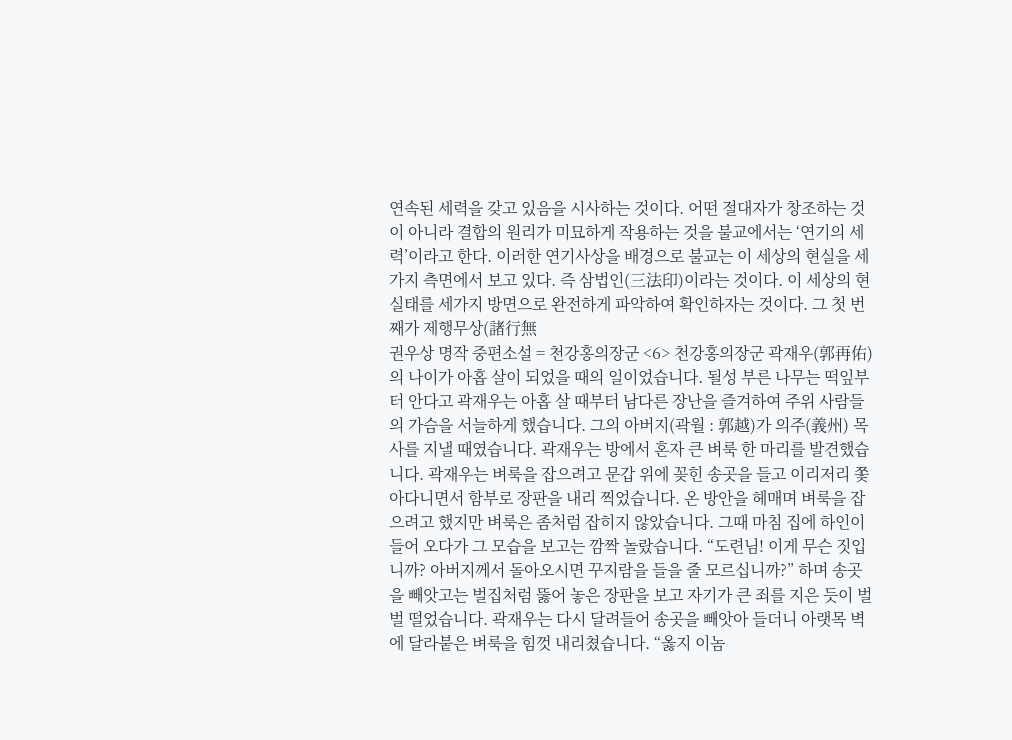연속된 세력을 갖고 있음을 시사하는 것이다. 어떤 절대자가 창조하는 것이 아니라 결합의 원리가 미묘하게 작용하는 것을 불교에서는 ‘연기의 세력’이라고 한다. 이러한 연기사상을 배경으로 불교는 이 세상의 현실을 세가지 측면에서 보고 있다. 즉 삼법인(三法印)이라는 것이다. 이 세상의 현 실태를 세가지 방면으로 완전하게 파악하여 확인하자는 것이다. 그 첫 번째가 제행무상(諸行無
권우상 명작 중편소설 = 천강홍의장군 <6> 천강홍의장군 곽재우(郭再佑)의 나이가 아홉 살이 되었을 때의 일이었습니다. 될성 부른 나무는 떡잎부터 안다고 곽재우는 아홉 살 때부터 남다른 장난을 즐겨하여 주위 사람들의 가슴을 서늘하게 했습니다. 그의 아버지(곽월 : 郭越)가 의주(義州) 목사를 지낼 때였습니다. 곽재우는 방에서 혼자 큰 벼룩 한 마리를 발견했습니다. 곽재우는 벼룩을 잡으려고 문갑 위에 꽂힌 송곳을 들고 이리저리 쫓아다니면서 함부로 장판을 내리 찍었습니다. 온 방안을 헤매며 벼룩을 잡으려고 했지만 벼룩은 좀처럼 잡히지 않았습니다. 그때 마침 집에 하인이 들어 오다가 그 모습을 보고는 깜짝 놀랐습니다. “도련님! 이게 무슨 짓입니까? 아버지께서 돌아오시면 꾸지람을 들을 줄 모르십니까?” 하며 송곳을 빼앗고는 벌집처럼 뚫어 놓은 장판을 보고 자기가 큰 죄를 지은 듯이 벌벌 떨었습니다. 곽재우는 다시 달려들어 송곳을 빼앗아 들더니 아랫목 벽에 달라붙은 벼룩을 힘껏 내리쳤습니다. “옳지 이놈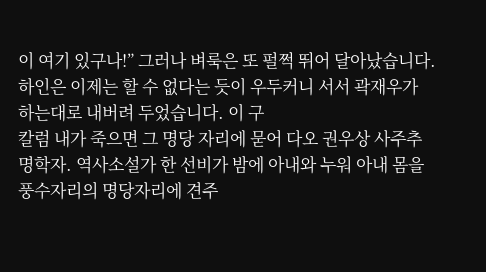이 여기 있구나!” 그러나 벼룩은 또 펄쩍 뛰어 달아났습니다. 하인은 이제는 할 수 없다는 듯이 우두커니 서서 곽재우가 하는대로 내버려 두었습니다. 이 구
칼럼 내가 죽으면 그 명당 자리에 묻어 다오 권우상 사주추명학자. 역사소설가 한 선비가 밤에 아내와 누워 아내 몸을 풍수자리의 명당자리에 견주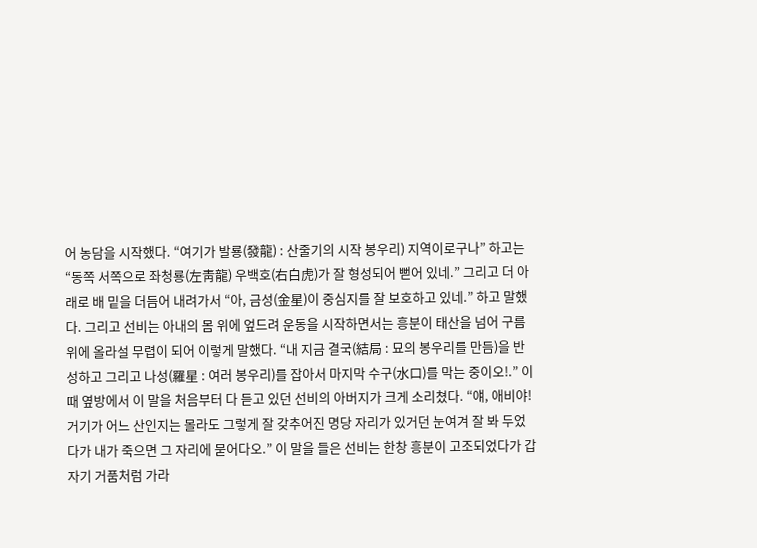어 농담을 시작했다. “여기가 발룡(發龍) : 산줄기의 시작 봉우리) 지역이로구나” 하고는 “동쪽 서쪽으로 좌청룡(左靑龍) 우백호(右白虎)가 잘 형성되어 뻗어 있네.” 그리고 더 아래로 배 밑을 더듬어 내려가서 “아, 금성(金星)이 중심지를 잘 보호하고 있네.” 하고 말했다. 그리고 선비는 아내의 몸 위에 엎드려 운동을 시작하면서는 흥분이 태산을 넘어 구름 위에 올라설 무렵이 되어 이렇게 말했다. “내 지금 결국(結局 : 묘의 봉우리를 만듬)을 반성하고 그리고 나성(羅星 : 여러 봉우리)를 잡아서 마지막 수구(水口)를 막는 중이오!.” 이때 옆방에서 이 말을 처음부터 다 듣고 있던 선비의 아버지가 크게 소리쳤다. “얘, 애비야! 거기가 어느 산인지는 몰라도 그렇게 잘 갖추어진 명당 자리가 있거던 눈여겨 잘 봐 두었다가 내가 죽으면 그 자리에 묻어다오.” 이 말을 들은 선비는 한창 흥분이 고조되었다가 갑자기 거품처럼 가라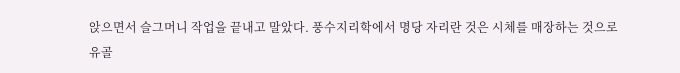앉으면서 슬그머니 작업을 끝내고 말았다. 풍수지리학에서 명당 자리란 것은 시체를 매장하는 것으로 유골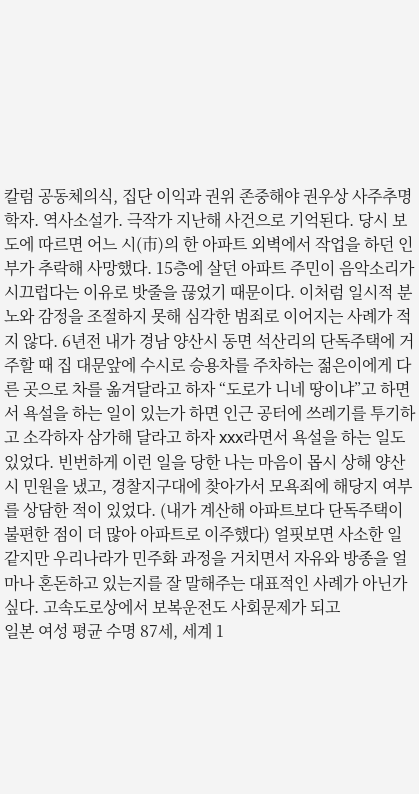칼럼 공동체의식, 집단 이익과 권위 존중해야 권우상 사주추명학자. 역사소설가. 극작가 지난해 사건으로 기억된다. 당시 보도에 따르면 어느 시(市)의 한 아파트 외벽에서 작업을 하던 인부가 추락해 사망했다. 15층에 살던 아파트 주민이 음악소리가 시끄럽다는 이유로 밧줄을 끊었기 때문이다. 이처럼 일시적 분노와 감정을 조절하지 못해 심각한 범죄로 이어지는 사례가 적지 않다. 6년전 내가 경남 양산시 동면 석산리의 단독주택에 거주할 때 집 대문앞에 수시로 승용차를 주차하는 젊은이에게 다른 곳으로 차를 옮겨달라고 하자 “도로가 니네 땅이냐”고 하면서 욕설을 하는 일이 있는가 하면 인근 공터에 쓰레기를 투기하고 소각하자 삼가해 달라고 하자 xxx라면서 욕설을 하는 일도 있었다. 빈번하게 이런 일을 당한 나는 마음이 몹시 상해 양산시 민원을 냈고, 경찰지구대에 찾아가서 모욕죄에 해당지 여부를 상담한 적이 있었다. (내가 계산해 아파트보다 단독주택이 불편한 점이 더 많아 아파트로 이주했다) 얼핏보면 사소한 일 같지만 우리나라가 민주화 과정을 거치면서 자유와 방종을 얼마나 혼돈하고 있는지를 잘 말해주는 대표적인 사례가 아닌가 싶다. 고속도로상에서 보복운전도 사회문제가 되고
일본 여성 평균 수명 87세, 세계 1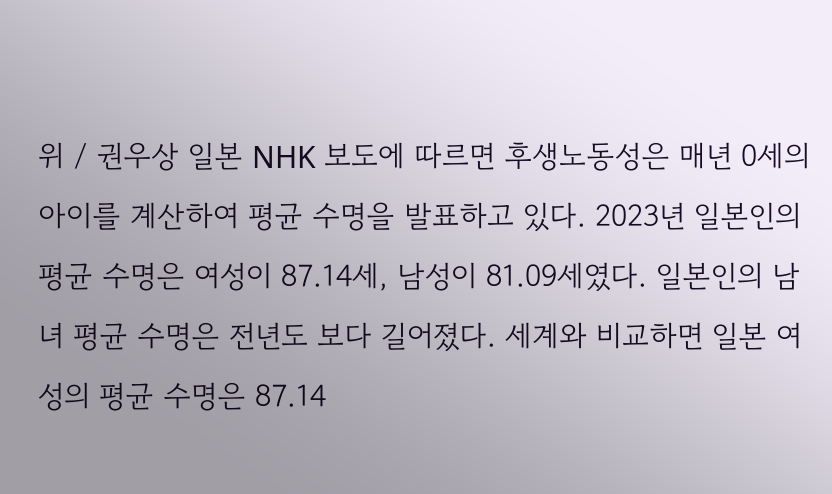위 / 권우상 일본 NHK 보도에 따르면 후생노동성은 매년 0세의 아이를 계산하여 평균 수명을 발표하고 있다. 2023년 일본인의 평균 수명은 여성이 87.14세, 남성이 81.09세였다. 일본인의 남녀 평균 수명은 전년도 보다 길어졌다. 세계와 비교하면 일본 여성의 평균 수명은 87.14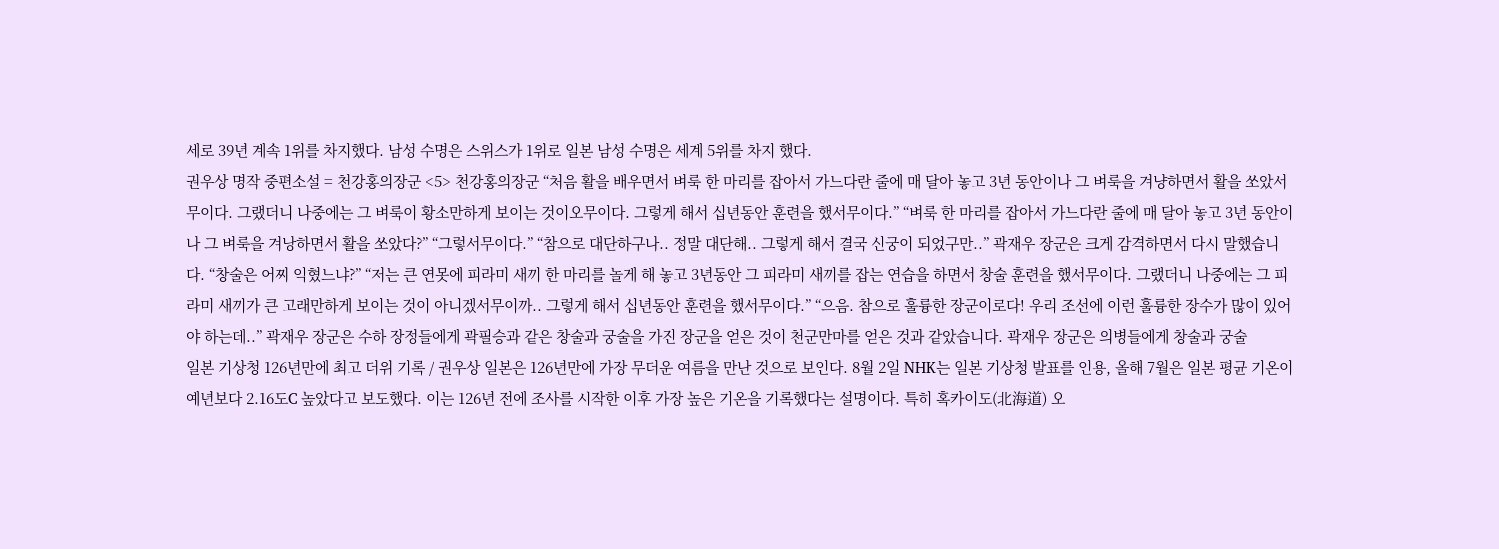세로 39년 계속 1위를 차지했다. 남성 수명은 스위스가 1위로 일본 남성 수명은 세계 5위를 차지 했다.
권우상 명작 중편소설 = 천강홍의장군 <5> 천강홍의장군 “처음 활을 배우면서 벼룩 한 마리를 잡아서 가느다란 줄에 매 달아 놓고 3년 동안이나 그 벼룩을 겨냥하면서 활을 쏘았서무이다. 그랬더니 나중에는 그 벼룩이 황소만하게 보이는 것이오무이다. 그렇게 해서 십년동안 훈련을 했서무이다.” “벼룩 한 마리를 잡아서 가느다란 줄에 매 달아 놓고 3년 동안이나 그 벼룩을 겨낭하면서 활을 쏘았다?” “그렇서무이다.” “참으로 대단하구나.. 정말 대단해.. 그렇게 해서 결국 신궁이 되었구만..” 곽재우 장군은 크게 감격하면서 다시 말했습니다. “창술은 어찌 익혔느냐?” “저는 큰 연못에 피라미 새끼 한 마리를 놀게 해 놓고 3년동안 그 피라미 새끼를 잡는 연습을 하면서 창술 훈련을 했서무이다. 그랬더니 나중에는 그 피라미 새끼가 큰 고래만하게 보이는 것이 아니겠서무이까.. 그렇게 해서 십년동안 훈련을 했서무이다.” “으음. 참으로 훌륭한 장군이로다! 우리 조선에 이런 훌륭한 장수가 많이 있어야 하는데..” 곽재우 장군은 수하 장정들에게 곽필승과 같은 창술과 궁술을 가진 장군을 얻은 것이 천군만마를 얻은 것과 같았습니다. 곽재우 장군은 의병들에게 창술과 궁술
일본 기상청 126년만에 최고 더위 기록 / 권우상 일본은 126년만에 가장 무더운 여름을 만난 것으로 보인다. 8월 2일 NHK는 일본 기상청 발표를 인용, 올해 7월은 일본 평균 기온이 예년보다 2.16도C 높았다고 보도했다. 이는 126년 전에 조사를 시작한 이후 가장 높은 기온을 기록했다는 설명이다. 특히 혹카이도(北海道) 오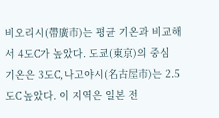비오리시(帶廣市)는 평균 기온과 비교해서 4도C가 높았다. 도쿄(東京)의 중심 기온은 3도C, 나고야시(名古屋市)는 2.5도C 높았다. 이 지역은 일본 전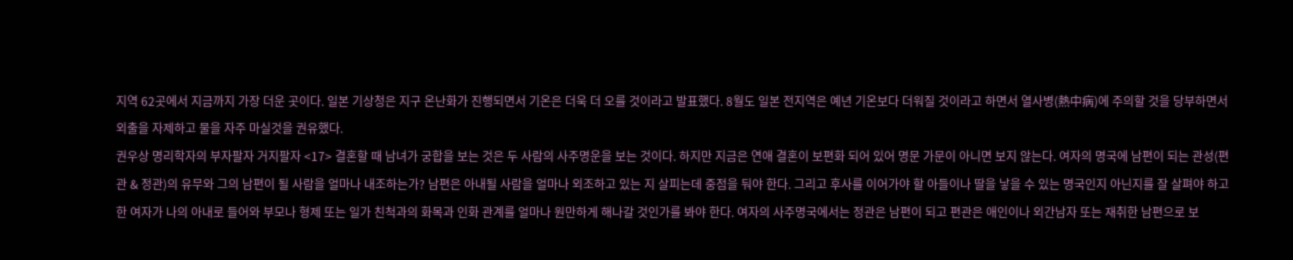지역 62곳에서 지금까지 가장 더운 곳이다. 일본 기상청은 지구 온난화가 진행되면서 기온은 더욱 더 오를 것이라고 발표했다. 8월도 일본 전지역은 예년 기온보다 더워질 것이라고 하면서 열사병(熱中病)에 주의할 것을 당부하면서 외출을 자제하고 물을 자주 마실것을 권유했다.
권우상 명리학자의 부자팔자 거지팔자 <17> 결혼할 때 남녀가 궁합을 보는 것은 두 사람의 사주명운을 보는 것이다. 하지만 지금은 연애 결혼이 보편화 되어 있어 명문 가문이 아니면 보지 않는다. 여자의 명국에 남편이 되는 관성(편관 & 정관)의 유무와 그의 남편이 될 사람을 얼마나 내조하는가? 남편은 아내될 사람을 얼마나 외조하고 있는 지 살피는데 중점을 둬야 한다. 그리고 후사를 이어가야 할 아들이나 딸을 낳을 수 있는 명국인지 아닌지를 잘 살펴야 하고 한 여자가 나의 아내로 들어와 부모나 형제 또는 일가 친척과의 화목과 인화 관계를 얼마나 원만하게 해나갈 것인가를 봐야 한다. 여자의 사주명국에서는 정관은 남편이 되고 편관은 애인이나 외간남자 또는 재취한 남편으로 보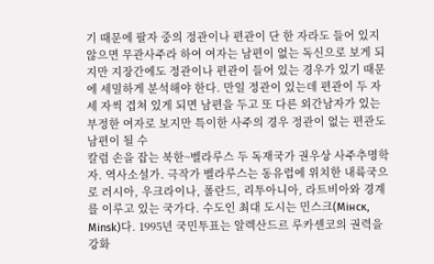기 때문에 팔자 중의 정관이나 편관이 단 한 자라도 들어 있지 않으면 무관사주라 하여 여자는 남편이 없는 독신으로 보게 되지만 지장간에도 정관이나 편관이 들어 있는 경우가 있기 때문에 세밀하게 분석해야 한다. 만일 정관이 있는데 편관이 두 자 세 자씩 겹쳐 있게 되면 남편을 두고 또 다른 외간남자가 있는 부정한 여자로 보지만 특이한 사주의 경우 정관이 없는 편관도 남편이 될 수
칼럼 손을 잡는 북한~벨라루스 두 독재국가 권우상 사주추명학자. 역사소설가. 극작가 벨라루스는 동유럽에 위치한 내륙국으로 러시아, 우크라이나, 폴란드, 리투아니아, 라트비아와 경계를 이루고 있는 국가다. 수도인 최대 도시는 민스크(Мінск, Minsk)다. 1995년 국민투표는 알렉산드르 루카셴코의 권력을 강화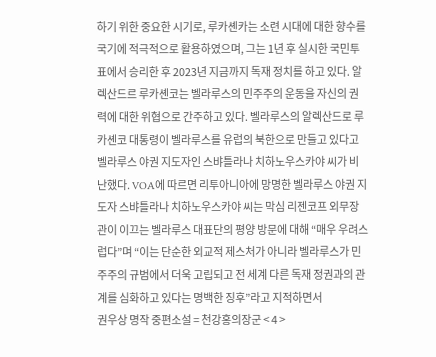하기 위한 중요한 시기로, 루카셴카는 소련 시대에 대한 향수를 국기에 적극적으로 활용하였으며, 그는 1년 후 실시한 국민투표에서 승리한 후 2023년 지금까지 독재 정치를 하고 있다. 알렉산드르 루카셴코는 벨라루스의 민주주의 운동을 자신의 권력에 대한 위협으로 간주하고 있다. 벨라루스의 알렉산드로 루카셴코 대통령이 벨라루스를 유럽의 북한으로 만들고 있다고 벨라루스 야권 지도자인 스뱌틀라나 치하노우스카야 씨가 비난했다. VOA에 따르면 리투아니아에 망명한 벨라루스 야권 지도자 스뱌틀라나 치하노우스카야 씨는 막심 리젠코프 외무장관이 이끄는 벨라루스 대표단의 평양 방문에 대해 “매우 우려스럽다”며 “이는 단순한 외교적 제스처가 아니라 벨라루스가 민주주의 규범에서 더욱 고립되고 전 세계 다른 독재 정권과의 관계를 심화하고 있다는 명백한 징후”라고 지적하면서
권우상 명작 중편소설 = 천강홍의장군 < 4 >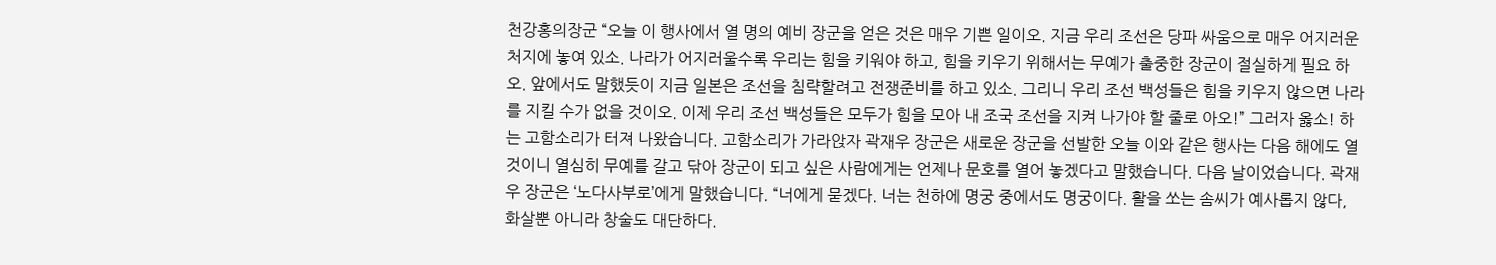천강홍의장군 “오늘 이 행사에서 열 명의 예비 장군을 얻은 것은 매우 기쁜 일이오. 지금 우리 조선은 당파 싸움으로 매우 어지러운 처지에 놓여 있소. 나라가 어지러울수록 우리는 힘을 키워야 하고, 힘을 키우기 위해서는 무예가 출중한 장군이 절실하게 필요 하오. 앞에서도 말했듯이 지금 일본은 조선을 침략할려고 전쟁준비를 하고 있소. 그리니 우리 조선 백성들은 힘을 키우지 않으면 나라를 지킬 수가 없을 것이오. 이제 우리 조선 백성들은 모두가 힘을 모아 내 조국 조선을 지켜 나가야 할 줄로 아오!” 그러자 옳소! 하는 고함소리가 터져 나왔습니다. 고함소리가 가라앉자 곽재우 장군은 새로운 장군을 선발한 오늘 이와 같은 행사는 다음 해에도 열 것이니 열심히 무예를 갈고 닦아 장군이 되고 싶은 사람에게는 언제나 문호를 열어 놓겠다고 말했습니다. 다음 날이었습니다. 곽재우 장군은 ‘노다사부로’에게 말했습니다. “너에게 묻겠다. 너는 천하에 명궁 중에서도 명궁이다. 활을 쏘는 솜씨가 예사롭지 않다, 화살뿐 아니라 창술도 대단하다.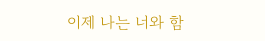이제 나는 너와 함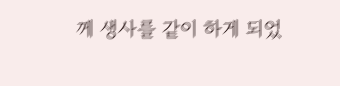께 생사를 같이 하게 되었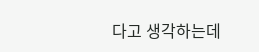다고 생각하는데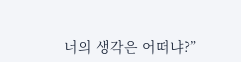너의 생각은 어떠냐?”